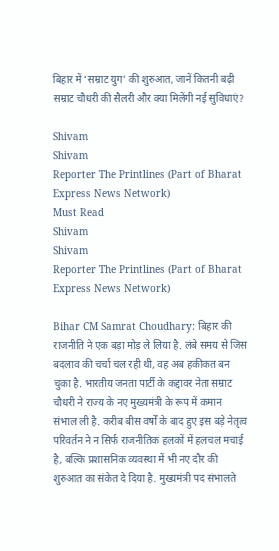बिहार में ‘सम्राट युग’ की शुरुआत, जानें कितनी बढ़ी सम्राट चौधरी की सैलरी और क्या मिलेंगी नई सुविधाएं?

Shivam
Shivam
Reporter The Printlines (Part of Bharat Express News Network)
Must Read
Shivam
Shivam
Reporter The Printlines (Part of Bharat Express News Network)

Bihar CM Samrat Choudhary: बिहार की राजनीति ने एक बड़ा मोड़ ले लिया है. लंबे समय से जिस बदलाव की चर्चा चल रही थी, वह अब हकीकत बन चुका है. भारतीय जनता पार्टी के कद्दावर नेता सम्राट चौधरी ने राज्य के नए मुख्यमंत्री के रूप में कमान संभाल ली है. करीब बीस वर्षों के बाद हुए इस बड़े नेतृत्व परिवर्तन ने न सिर्फ राजनीतिक हलकों में हलचल मचाई है, बल्कि प्रशासनिक व्यवस्था में भी नए दौर की शुरुआत का संकेत दे दिया है. मुख्यमंत्री पद संभालते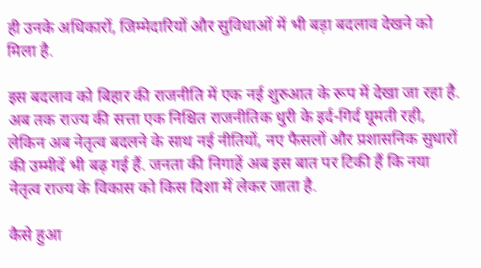ही उनके अधिकारों, जिम्मेदारियों और सुविधाओं में भी बड़ा बदलाव देखने को मिला है.

इस बदलाव को बिहार की राजनीति में एक नई शुरुआत के रूप में देखा जा रहा है. अब तक राज्य की सत्ता एक निश्चित राजनीतिक धुरी के इर्द-गिर्द घूमती रही, लेकिन अब नेतृत्व बदलने के साथ नई नीतियों, नए फैसलों और प्रशासनिक सुधारों की उम्मीदें भी बढ़ गई हैं. जनता की निगाहें अब इस बात पर टिकी हैं कि नया नेतृत्व राज्य के विकास को किस दिशा में लेकर जाता है.

कैसे हुआ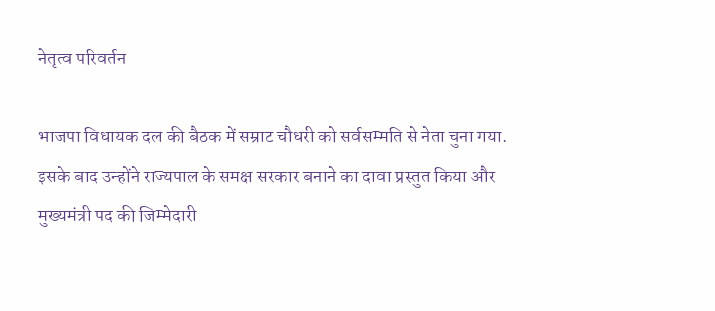नेतृत्व परिवर्तन

भाजपा विधायक दल की बैठक में सम्राट चौधरी को सर्वसम्मति से नेता चुना गया. इसके बाद उन्होंने राज्यपाल के समक्ष सरकार बनाने का दावा प्रस्तुत किया और मुख्यमंत्री पद की जिम्मेदारी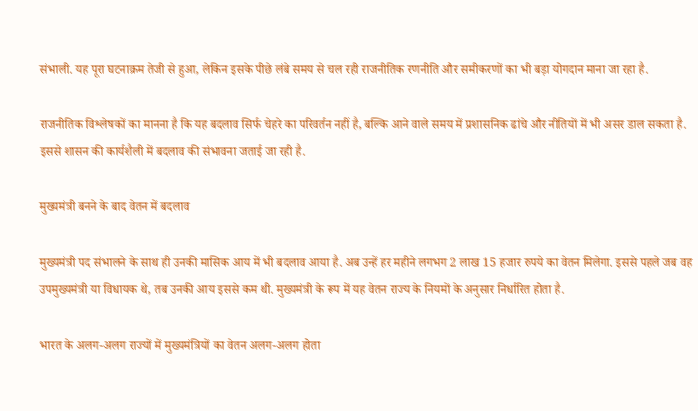संभाली. यह पूरा घटनाक्रम तेजी से हुआ, लेकिन इसके पीछे लंबे समय से चल रही राजनीतिक रणनीति और समीकरणों का भी बड़ा योगदान माना जा रहा है.

राजनीतिक विश्लेषकों का मानना है कि यह बदलाव सिर्फ चेहरे का परिवर्तन नहीं है, बल्कि आने वाले समय में प्रशासनिक ढांचे और नीतियों में भी असर डाल सकता है. इससे शासन की कार्यशैली में बदलाव की संभावना जताई जा रही है.

मुख्यमंत्री बनने के बाद वेतन में बदलाव

मुख्यमंत्री पद संभालने के साथ ही उनकी मासिक आय में भी बदलाव आया है. अब उन्हें हर महीने लगभग 2 लाख 15 हजार रुपये का वेतन मिलेगा. इससे पहले जब वह उपमुख्यमंत्री या विधायक थे, तब उनकी आय इससे कम थी. मुख्यमंत्री के रूप में यह वेतन राज्य के नियमों के अनुसार निर्धारित होता है.

भारत के अलग-अलग राज्यों में मुख्यमंत्रियों का वेतन अलग-अलग होता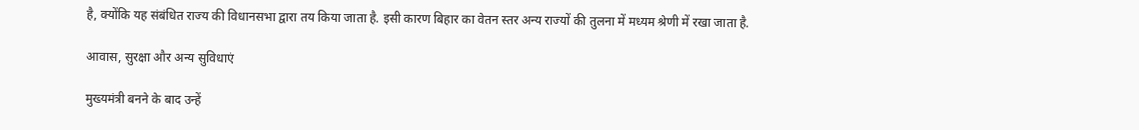है, क्योंकि यह संबंधित राज्य की विधानसभा द्वारा तय किया जाता है. इसी कारण बिहार का वेतन स्तर अन्य राज्यों की तुलना में मध्यम श्रेणी में रखा जाता है.

आवास, सुरक्षा और अन्य सुविधाएं

मुख्यमंत्री बनने के बाद उन्हें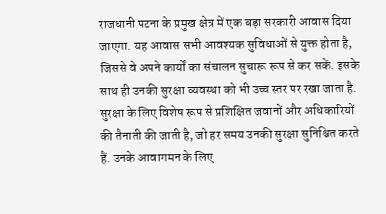राजधानी पटना के प्रमुख क्षेत्र में एक बड़ा सरकारी आवास दिया जाएगा. यह आवास सभी आवश्यक सुविधाओं से युक्त होता है, जिससे वे अपने कार्यों का संचालन सुचारू रूप से कर सकें. इसके साथ ही उनकी सुरक्षा व्यवस्था को भी उच्च स्तर पर रखा जाता है. सुरक्षा के लिए विशेष रूप से प्रशिक्षित जवानों और अधिकारियों की तैनाती की जाती है, जो हर समय उनकी सुरक्षा सुनिश्चित करते हैं. उनके आवागमन के लिए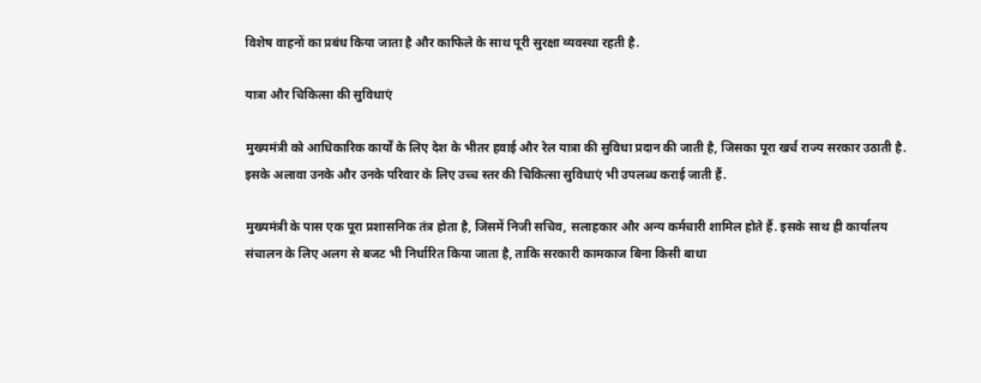विशेष वाहनों का प्रबंध किया जाता है और काफिले के साथ पूरी सुरक्षा व्यवस्था रहती है.

यात्रा और चिकित्सा की सुविधाएं

मुख्यमंत्री को आधिकारिक कार्यों के लिए देश के भीतर हवाई और रेल यात्रा की सुविधा प्रदान की जाती है, जिसका पूरा खर्च राज्य सरकार उठाती है. इसके अलावा उनके और उनके परिवार के लिए उच्च स्तर की चिकित्सा सुविधाएं भी उपलब्ध कराई जाती हैं.

मुख्यमंत्री के पास एक पूरा प्रशासनिक तंत्र होता है, जिसमें निजी सचिव, सलाहकार और अन्य कर्मचारी शामिल होते हैं. इसके साथ ही कार्यालय संचालन के लिए अलग से बजट भी निर्धारित किया जाता है, ताकि सरकारी कामकाज बिना किसी बाधा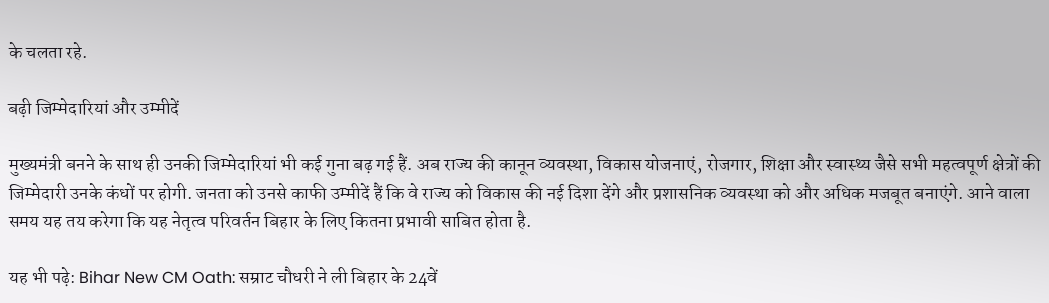के चलता रहे.

बढ़ी जिम्मेदारियां और उम्मीदें

मुख्यमंत्री बनने के साथ ही उनकी जिम्मेदारियां भी कई गुना बढ़ गई हैं. अब राज्य की कानून व्यवस्था, विकास योजनाएं, रोजगार, शिक्षा और स्वास्थ्य जैसे सभी महत्वपूर्ण क्षेत्रों की जिम्मेदारी उनके कंधों पर होगी. जनता को उनसे काफी उम्मीदें हैं कि वे राज्य को विकास की नई दिशा देंगे और प्रशासनिक व्यवस्था को और अधिक मजबूत बनाएंगे. आने वाला समय यह तय करेगा कि यह नेतृत्व परिवर्तन बिहार के लिए कितना प्रभावी साबित होता है.

यह भी पढ़े: Bihar New CM Oath: सम्राट चौधरी ने ली बिहार के 24वें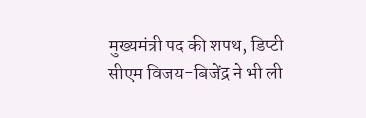मुख्यमंत्री पद की शपथ, डिप्टी सीएम विजय-बिजेंद्र ने भी ली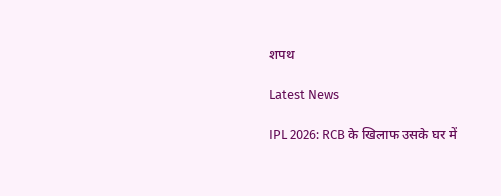शपथ

Latest News

IPL 2026: RCB के खिलाफ उसके घर में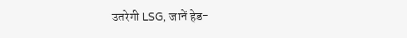उतरेगी LSG, जानें हेड-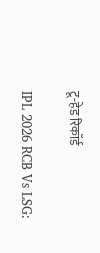टू-हेड रिकॉर्ड

IPL 2026 RCB Vs LSG: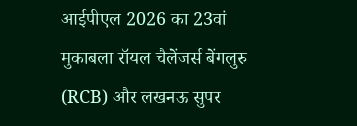आईपीएल 2026 का 23वां मुकाबला रॉयल चैलेंजर्स बेंगलुरु (RCB) और लखनऊ सुपर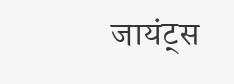जायंट्स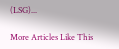(LSG)...

More Articles Like This